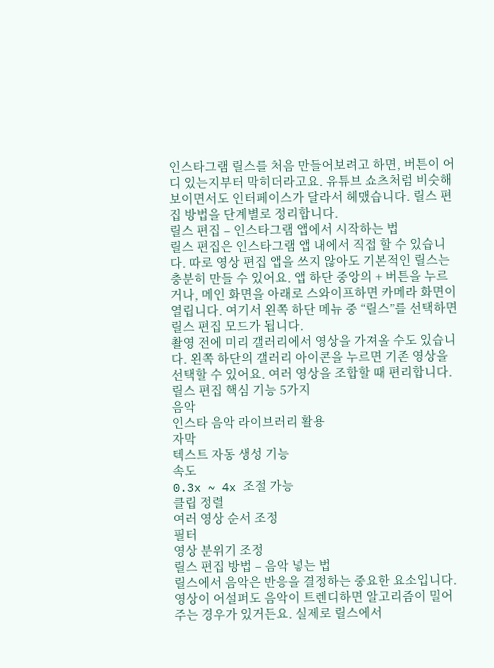인스타그램 릴스를 처음 만들어보려고 하면, 버튼이 어디 있는지부터 막히더라고요. 유튜브 쇼츠처럼 비슷해 보이면서도 인터페이스가 달라서 헤맸습니다. 릴스 편집 방법을 단계별로 정리합니다.
릴스 편집 – 인스타그램 앱에서 시작하는 법
릴스 편집은 인스타그램 앱 내에서 직접 할 수 있습니다. 따로 영상 편집 앱을 쓰지 않아도 기본적인 릴스는 충분히 만들 수 있어요. 앱 하단 중앙의 + 버튼을 누르거나, 메인 화면을 아래로 스와이프하면 카메라 화면이 열립니다. 여기서 왼쪽 하단 메뉴 중 “릴스”를 선택하면 릴스 편집 모드가 됩니다.
촬영 전에 미리 갤러리에서 영상을 가져올 수도 있습니다. 왼쪽 하단의 갤러리 아이콘을 누르면 기존 영상을 선택할 수 있어요. 여러 영상을 조합할 때 편리합니다.
릴스 편집 핵심 기능 5가지
음악
인스타 음악 라이브러리 활용
자막
텍스트 자동 생성 기능
속도
0.3x ~ 4x 조절 가능
클립 정렬
여러 영상 순서 조정
필터
영상 분위기 조정
릴스 편집 방법 – 음악 넣는 법
릴스에서 음악은 반응을 결정하는 중요한 요소입니다. 영상이 어설퍼도 음악이 트렌디하면 알고리즘이 밀어주는 경우가 있거든요. 실제로 릴스에서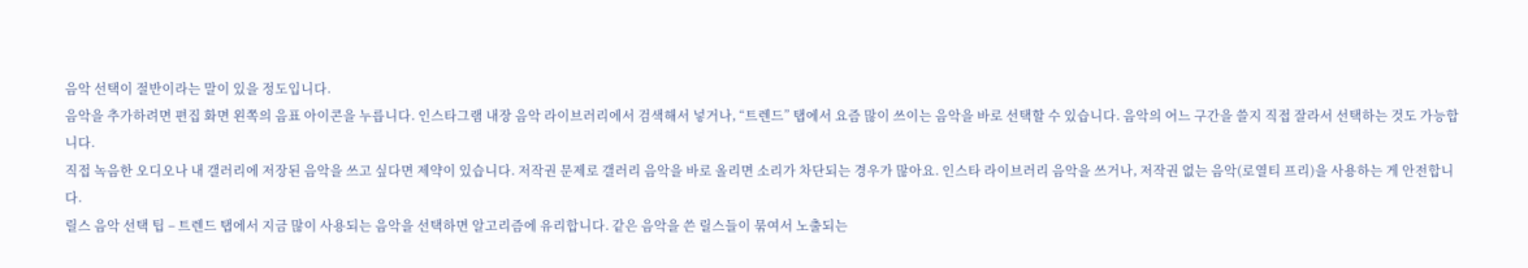음악 선택이 절반이라는 말이 있을 정도입니다.
음악을 추가하려면 편집 화면 왼쪽의 음표 아이콘을 누릅니다. 인스타그램 내장 음악 라이브러리에서 검색해서 넣거나, “트렌드” 탭에서 요즘 많이 쓰이는 음악을 바로 선택할 수 있습니다. 음악의 어느 구간을 쓸지 직접 잘라서 선택하는 것도 가능합니다.
직접 녹음한 오디오나 내 갤러리에 저장된 음악을 쓰고 싶다면 제약이 있습니다. 저작권 문제로 갤러리 음악을 바로 올리면 소리가 차단되는 경우가 많아요. 인스타 라이브러리 음악을 쓰거나, 저작권 없는 음악(로열티 프리)을 사용하는 게 안전합니다.
릴스 음악 선택 팁 – 트렌드 탭에서 지금 많이 사용되는 음악을 선택하면 알고리즘에 유리합니다. 같은 음악을 쓴 릴스들이 묶여서 노출되는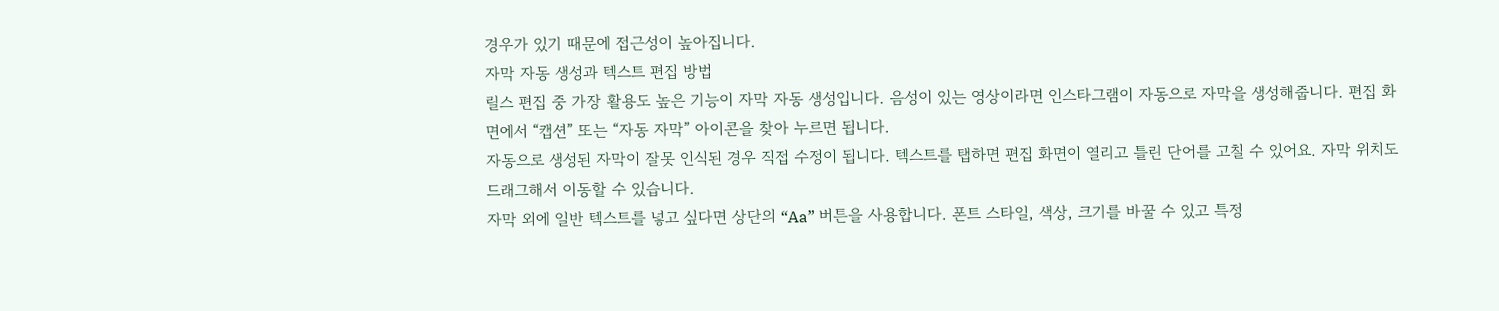경우가 있기 때문에 접근성이 높아집니다.
자막 자동 생성과 텍스트 편집 방법
릴스 편집 중 가장 활용도 높은 기능이 자막 자동 생성입니다. 음성이 있는 영상이라면 인스타그램이 자동으로 자막을 생성해줍니다. 편집 화면에서 “캡션” 또는 “자동 자막” 아이콘을 찾아 누르면 됩니다.
자동으로 생성된 자막이 잘못 인식된 경우 직접 수정이 됩니다. 텍스트를 탭하면 편집 화면이 열리고 틀린 단어를 고칠 수 있어요. 자막 위치도 드래그해서 이동할 수 있습니다.
자막 외에 일반 텍스트를 넣고 싶다면 상단의 “Aa” 버튼을 사용합니다. 폰트 스타일, 색상, 크기를 바꿀 수 있고 특정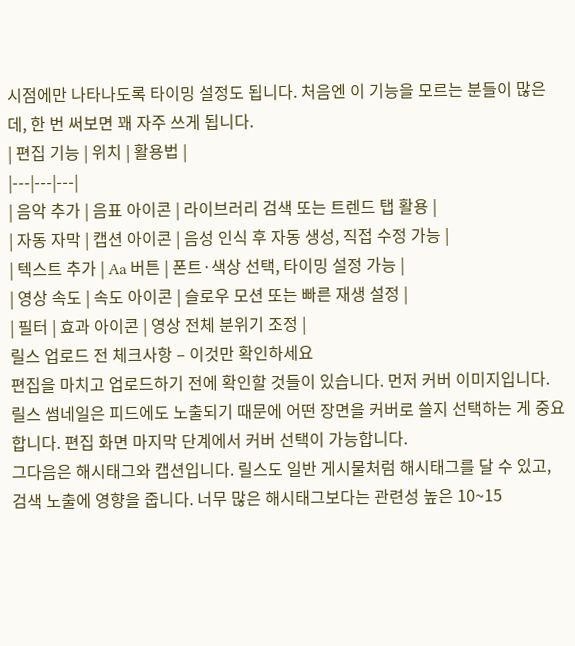시점에만 나타나도록 타이밍 설정도 됩니다. 처음엔 이 기능을 모르는 분들이 많은데, 한 번 써보면 꽤 자주 쓰게 됩니다.
| 편집 기능 | 위치 | 활용법 |
|---|---|---|
| 음악 추가 | 음표 아이콘 | 라이브러리 검색 또는 트렌드 탭 활용 |
| 자동 자막 | 캡션 아이콘 | 음성 인식 후 자동 생성, 직접 수정 가능 |
| 텍스트 추가 | Aa 버튼 | 폰트·색상 선택, 타이밍 설정 가능 |
| 영상 속도 | 속도 아이콘 | 슬로우 모션 또는 빠른 재생 설정 |
| 필터 | 효과 아이콘 | 영상 전체 분위기 조정 |
릴스 업로드 전 체크사항 – 이것만 확인하세요
편집을 마치고 업로드하기 전에 확인할 것들이 있습니다. 먼저 커버 이미지입니다. 릴스 썸네일은 피드에도 노출되기 때문에 어떤 장면을 커버로 쓸지 선택하는 게 중요합니다. 편집 화면 마지막 단계에서 커버 선택이 가능합니다.
그다음은 해시태그와 캡션입니다. 릴스도 일반 게시물처럼 해시태그를 달 수 있고, 검색 노출에 영향을 줍니다. 너무 많은 해시태그보다는 관련성 높은 10~15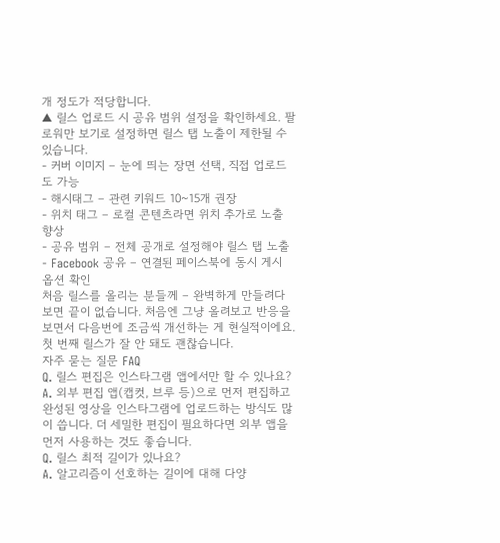개 정도가 적당합니다.
▲ 릴스 업로드 시 공유 범위 설정을 확인하세요. 팔로워만 보기로 설정하면 릴스 탭 노출이 제한될 수 있습니다.
- 커버 이미지 – 눈에 띄는 장면 선택, 직접 업로드도 가능
- 해시태그 – 관련 키워드 10~15개 권장
- 위치 태그 – 로컬 콘텐츠라면 위치 추가로 노출 향상
- 공유 범위 – 전체 공개로 설정해야 릴스 탭 노출
- Facebook 공유 – 연결된 페이스북에 동시 게시 옵션 확인
처음 릴스를 올리는 분들께 – 완벽하게 만들려다 보면 끝이 없습니다. 처음엔 그냥 올려보고 반응을 보면서 다음번에 조금씩 개선하는 게 현실적이에요. 첫 번째 릴스가 잘 안 돼도 괜찮습니다.
자주 묻는 질문 FAQ
Q. 릴스 편집은 인스타그램 앱에서만 할 수 있나요?
A. 외부 편집 앱(캡컷, 브루 등)으로 먼저 편집하고 완성된 영상을 인스타그램에 업로드하는 방식도 많이 씁니다. 더 세밀한 편집이 필요하다면 외부 앱을 먼저 사용하는 것도 좋습니다.
Q. 릴스 최적 길이가 있나요?
A. 알고리즘이 선호하는 길이에 대해 다양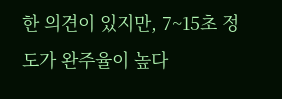한 의견이 있지만, 7~15초 정도가 완주율이 높다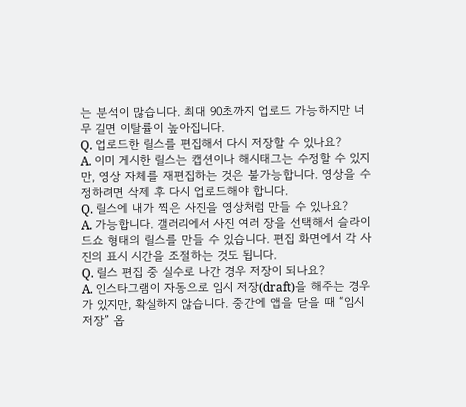는 분석이 많습니다. 최대 90초까지 업로드 가능하지만 너무 길면 이탈률이 높아집니다.
Q. 업로드한 릴스를 편집해서 다시 저장할 수 있나요?
A. 이미 게시한 릴스는 캡션이나 해시태그는 수정할 수 있지만, 영상 자체를 재편집하는 것은 불가능합니다. 영상을 수정하려면 삭제 후 다시 업로드해야 합니다.
Q. 릴스에 내가 찍은 사진을 영상처럼 만들 수 있나요?
A. 가능합니다. 갤러리에서 사진 여러 장을 선택해서 슬라이드쇼 형태의 릴스를 만들 수 있습니다. 편집 화면에서 각 사진의 표시 시간을 조절하는 것도 됩니다.
Q. 릴스 편집 중 실수로 나간 경우 저장이 되나요?
A. 인스타그램이 자동으로 임시 저장(draft)을 해주는 경우가 있지만, 확실하지 않습니다. 중간에 앱을 닫을 때 “임시 저장” 옵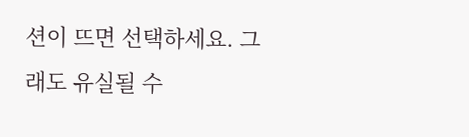션이 뜨면 선택하세요. 그래도 유실될 수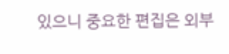있으니 중요한 편집은 외부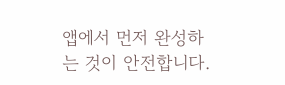앱에서 먼저 완성하는 것이 안전합니다.